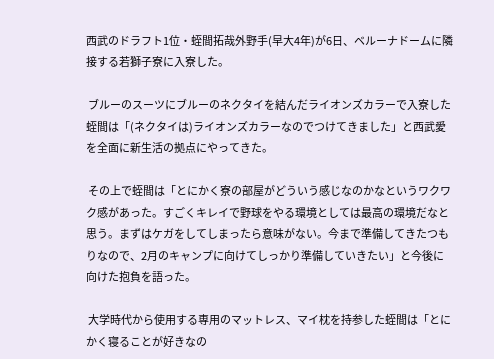西武のドラフト1位・蛭間拓哉外野手(早大4年)が6日、ベルーナドームに隣接する若獅子寮に入寮した。

 ブルーのスーツにブルーのネクタイを結んだライオンズカラーで入寮した蛭間は「(ネクタイは)ライオンズカラーなのでつけてきました」と西武愛を全面に新生活の拠点にやってきた。

 その上で蛭間は「とにかく寮の部屋がどういう感じなのかなというワクワク感があった。すごくキレイで野球をやる環境としては最高の環境だなと思う。まずはケガをしてしまったら意味がない。今まで準備してきたつもりなので、2月のキャンプに向けてしっかり準備していきたい」と今後に向けた抱負を語った。

 大学時代から使用する専用のマットレス、マイ枕を持参した蛭間は「とにかく寝ることが好きなの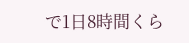で1日8時間くら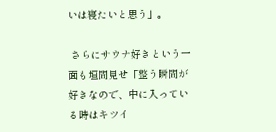いは寝たいと思う」。

 さらにサウナ好きという一面も垣間見せ「整う瞬間が好きなので、中に入っている時はキツイ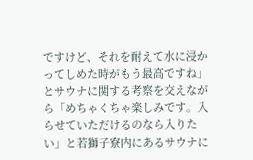ですけど、それを耐えて水に浸かってしめた時がもう最高ですね」とサウナに関する考察を交えながら「めちゃくちゃ楽しみです。入らせていただけるのなら入りたい」と若獅子寮内にあるサウナに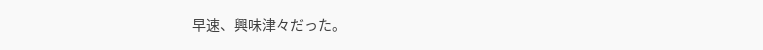早速、興味津々だった。